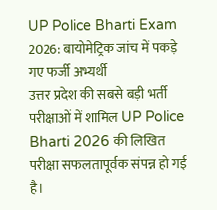UP Police Bharti Exam 2026: बायोमेट्रिक जांच में पकड़े गए फर्जी अभ्यर्थी
उत्तर प्रदेश की सबसे बड़ी भर्ती परीक्षाओं में शामिल UP Police Bharti 2026 की लिखित परीक्षा सफलतापूर्वक संपन्न हो गई है।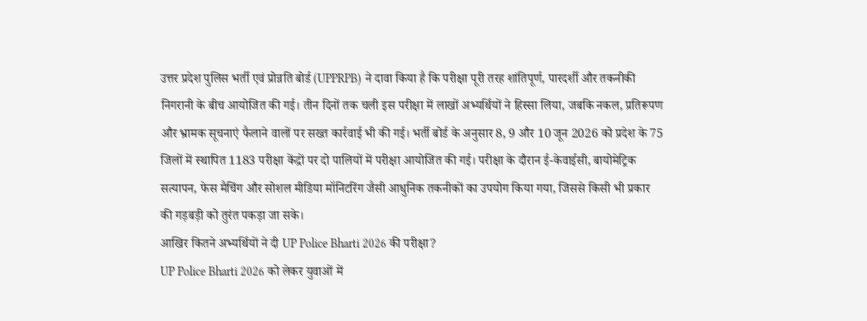उत्तर प्रदेश पुलिस भर्ती एवं प्रोन्नति बोर्ड (UPPRPB) ने दावा किया है कि परीक्षा पूरी तरह शांतिपूर्ण, पारदर्शी और तकनीकी निगरानी के बीच आयोजित की गई। तीन दिनों तक चली इस परीक्षा में लाखों अभ्यर्थियों ने हिस्सा लिया, जबकि नकल, प्रतिरूपण और भ्रामक सूचनाएं फैलाने वालों पर सख्त कार्रवाई भी की गई। भर्ती बोर्ड के अनुसार 8, 9 और 10 जून 2026 को प्रदेश के 75 जिलों में स्थापित 1183 परीक्षा केंद्रों पर दो पालियों में परीक्षा आयोजित की गई। परीक्षा के दौरान ई-केवाईसी, बायोमेट्रिक सत्यापन, फेस मैचिंग और सोशल मीडिया मॉनिटरिंग जैसी आधुनिक तकनीकों का उपयोग किया गया, जिससे किसी भी प्रकार की गड़बड़ी को तुरंत पकड़ा जा सके।
आखिर कितने अभ्यर्थियों ने दी UP Police Bharti 2026 की परीक्षा?
UP Police Bharti 2026 को लेकर युवाओं में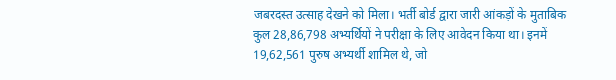जबरदस्त उत्साह देखने को मिला। भर्ती बोर्ड द्वारा जारी आंकड़ों के मुताबिक कुल 28,86,798 अभ्यर्थियों ने परीक्षा के लिए आवेदन किया था। इनमें 19,62,561 पुरुष अभ्यर्थी शामिल थे, जो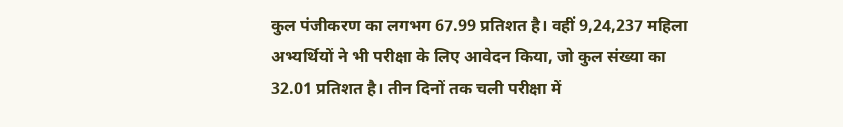कुल पंजीकरण का लगभग 67.99 प्रतिशत है। वहीं 9,24,237 महिला अभ्यर्थियों ने भी परीक्षा के लिए आवेदन किया, जो कुल संख्या का 32.01 प्रतिशत है। तीन दिनों तक चली परीक्षा में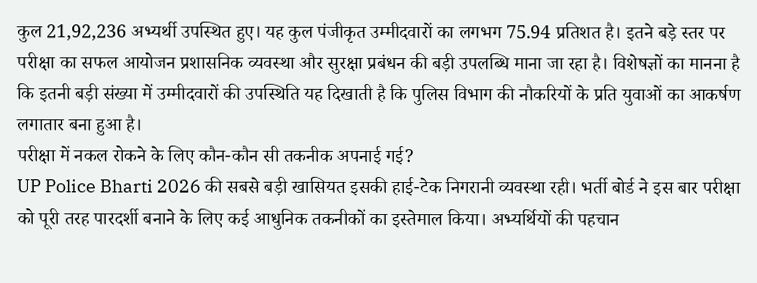कुल 21,92,236 अभ्यर्थी उपस्थित हुए। यह कुल पंजीकृत उम्मीदवारों का लगभग 75.94 प्रतिशत है। इतने बड़े स्तर पर परीक्षा का सफल आयोजन प्रशासनिक व्यवस्था और सुरक्षा प्रबंधन की बड़ी उपलब्धि माना जा रहा है। विशेषज्ञों का मानना है कि इतनी बड़ी संख्या में उम्मीदवारों की उपस्थिति यह दिखाती है कि पुलिस विभाग की नौकरियों के प्रति युवाओं का आकर्षण लगातार बना हुआ है।
परीक्षा में नकल रोकने के लिए कौन-कौन सी तकनीक अपनाई गई?
UP Police Bharti 2026 की सबसे बड़ी खासियत इसकी हाई-टेक निगरानी व्यवस्था रही। भर्ती बोर्ड ने इस बार परीक्षा को पूरी तरह पारदर्शी बनाने के लिए कई आधुनिक तकनीकों का इस्तेमाल किया। अभ्यर्थियों की पहचान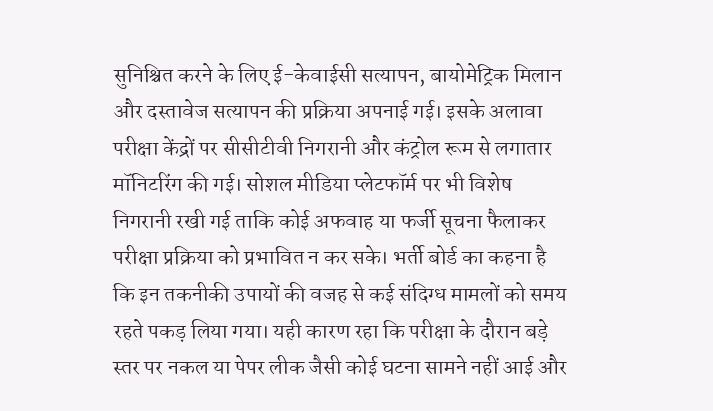सुनिश्चित करने के लिए ई-केवाईसी सत्यापन, बायोमेट्रिक मिलान और दस्तावेज सत्यापन की प्रक्रिया अपनाई गई। इसके अलावा परीक्षा केंद्रों पर सीसीटीवी निगरानी और कंट्रोल रूम से लगातार मॉनिटरिंग की गई। सोशल मीडिया प्लेटफॉर्म पर भी विशेष निगरानी रखी गई ताकि कोई अफवाह या फर्जी सूचना फैलाकर परीक्षा प्रक्रिया को प्रभावित न कर सके। भर्ती बोर्ड का कहना है कि इन तकनीकी उपायों की वजह से कई संदिग्ध मामलों को समय रहते पकड़ लिया गया। यही कारण रहा कि परीक्षा के दौरान बड़े स्तर पर नकल या पेपर लीक जैसी कोई घटना सामने नहीं आई और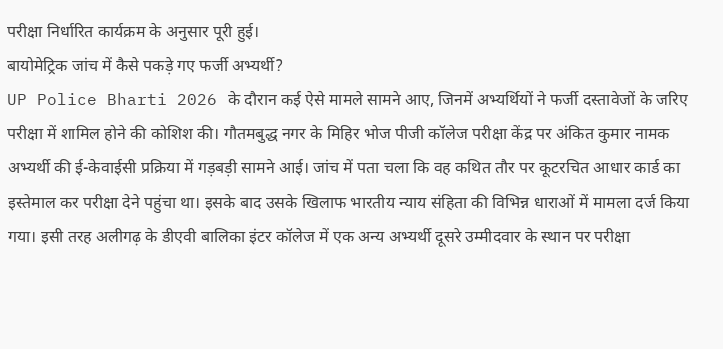परीक्षा निर्धारित कार्यक्रम के अनुसार पूरी हुई।
बायोमेट्रिक जांच में कैसे पकड़े गए फर्जी अभ्यर्थी?
UP Police Bharti 2026 के दौरान कई ऐसे मामले सामने आए, जिनमें अभ्यर्थियों ने फर्जी दस्तावेजों के जरिए परीक्षा में शामिल होने की कोशिश की। गौतमबुद्ध नगर के मिहिर भोज पीजी कॉलेज परीक्षा केंद्र पर अंकित कुमार नामक अभ्यर्थी की ई-केवाईसी प्रक्रिया में गड़बड़ी सामने आई। जांच में पता चला कि वह कथित तौर पर कूटरचित आधार कार्ड का इस्तेमाल कर परीक्षा देने पहुंचा था। इसके बाद उसके खिलाफ भारतीय न्याय संहिता की विभिन्न धाराओं में मामला दर्ज किया गया। इसी तरह अलीगढ़ के डीएवी बालिका इंटर कॉलेज में एक अन्य अभ्यर्थी दूसरे उम्मीदवार के स्थान पर परीक्षा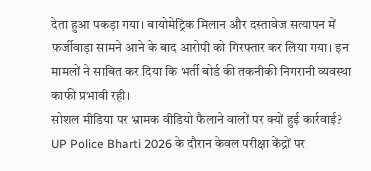देता हुआ पकड़ा गया। बायोमेट्रिक मिलान और दस्तावेज सत्यापन में फर्जीवाड़ा सामने आने के बाद आरोपी को गिरफ्तार कर लिया गया। इन मामलों ने साबित कर दिया कि भर्ती बोर्ड की तकनीकी निगरानी व्यवस्था काफी प्रभावी रही।
सोशल मीडिया पर भ्रामक वीडियो फैलाने वालों पर क्यों हुई कार्रवाई?
UP Police Bharti 2026 के दौरान केवल परीक्षा केंद्रों पर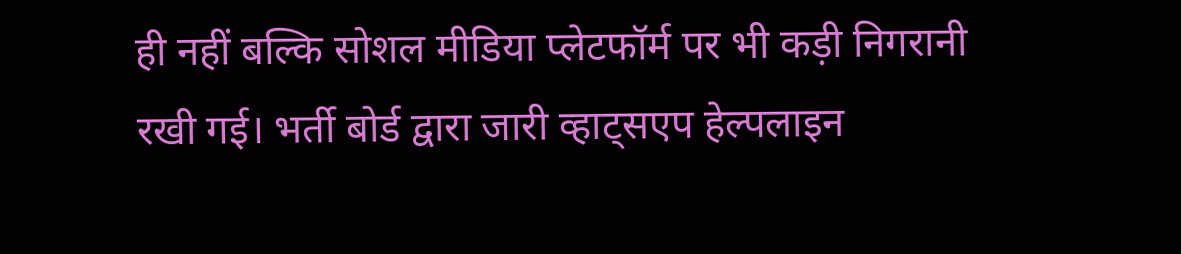ही नहीं बल्कि सोशल मीडिया प्लेटफॉर्म पर भी कड़ी निगरानी रखी गई। भर्ती बोर्ड द्वारा जारी व्हाट्सएप हेल्पलाइन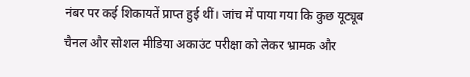नंबर पर कई शिकायतें प्राप्त हुई थीं। जांच में पाया गया कि कुछ यूट्यूब चैनल और सोशल मीडिया अकाउंट परीक्षा को लेकर भ्रामक और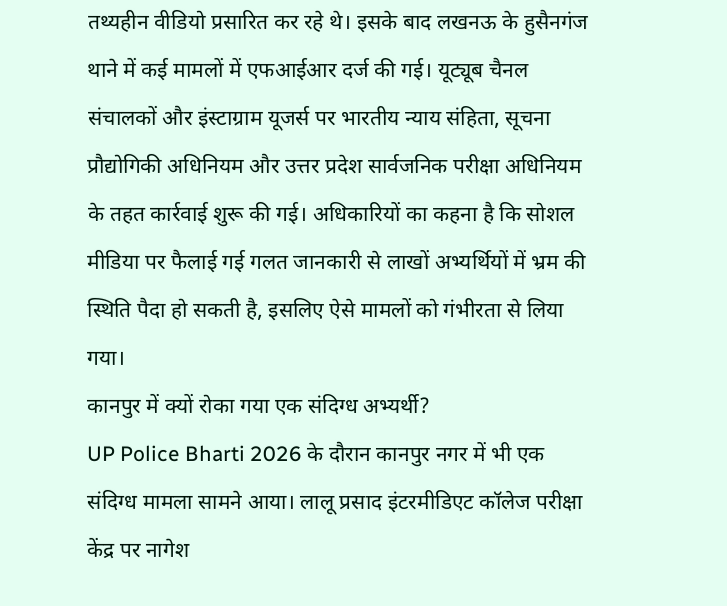तथ्यहीन वीडियो प्रसारित कर रहे थे। इसके बाद लखनऊ के हुसैनगंज थाने में कई मामलों में एफआईआर दर्ज की गई। यूट्यूब चैनल संचालकों और इंस्टाग्राम यूजर्स पर भारतीय न्याय संहिता, सूचना प्रौद्योगिकी अधिनियम और उत्तर प्रदेश सार्वजनिक परीक्षा अधिनियम के तहत कार्रवाई शुरू की गई। अधिकारियों का कहना है कि सोशल मीडिया पर फैलाई गई गलत जानकारी से लाखों अभ्यर्थियों में भ्रम की स्थिति पैदा हो सकती है, इसलिए ऐसे मामलों को गंभीरता से लिया गया।
कानपुर में क्यों रोका गया एक संदिग्ध अभ्यर्थी?
UP Police Bharti 2026 के दौरान कानपुर नगर में भी एक संदिग्ध मामला सामने आया। लालू प्रसाद इंटरमीडिएट कॉलेज परीक्षा केंद्र पर नागेश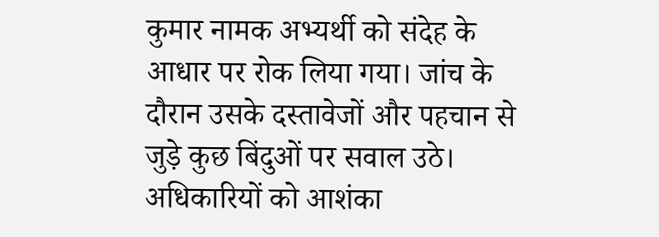कुमार नामक अभ्यर्थी को संदेह के आधार पर रोक लिया गया। जांच के दौरान उसके दस्तावेजों और पहचान से जुड़े कुछ बिंदुओं पर सवाल उठे। अधिकारियों को आशंका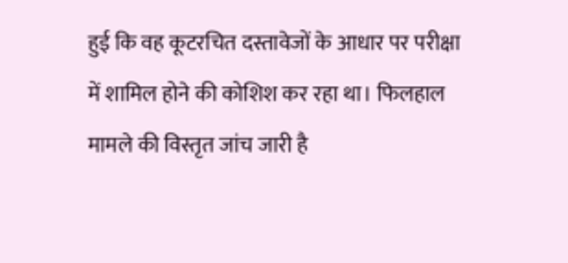हुई कि वह कूटरचित दस्तावेजों के आधार पर परीक्षा में शामिल होने की कोशिश कर रहा था। फिलहाल मामले की विस्तृत जांच जारी है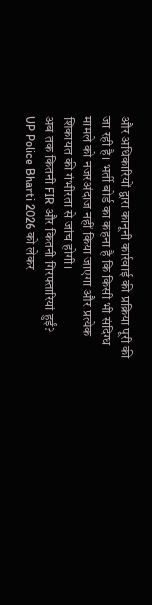और अधिकारियों द्वारा कानूनी कार्रवाई की प्रक्रिया पूरी की जा रही है। भर्ती बोर्ड का कहना है कि किसी भी संदिग्ध मामले को नजरअंदाज नहीं किया जाएगा और प्रत्येक शिकायत की गंभीरता से जांच होगी।
अब तक कितनी FIR और कितनी गिरफ्तारियां हुईं?
UP Police Bharti 2026 को लेकर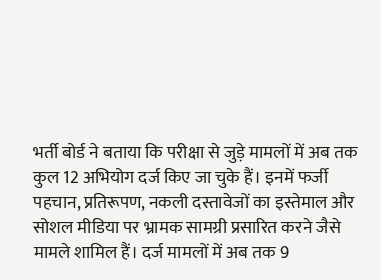भर्ती बोर्ड ने बताया कि परीक्षा से जुड़े मामलों में अब तक कुल 12 अभियोग दर्ज किए जा चुके हैं। इनमें फर्जी पहचान, प्रतिरूपण, नकली दस्तावेजों का इस्तेमाल और सोशल मीडिया पर भ्रामक सामग्री प्रसारित करने जैसे मामले शामिल हैं। दर्ज मामलों में अब तक 9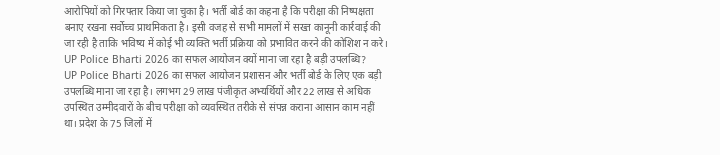आरोपियों को गिरफ्तार किया जा चुका है। भर्ती बोर्ड का कहना है कि परीक्षा की निष्पक्षता बनाए रखना सर्वोच्च प्राथमिकता है। इसी वजह से सभी मामलों में सख्त कानूनी कार्रवाई की जा रही है ताकि भविष्य में कोई भी व्यक्ति भर्ती प्रक्रिया को प्रभावित करने की कोशिश न करे।
UP Police Bharti 2026 का सफल आयोजन क्यों माना जा रहा है बड़ी उपलब्धि?
UP Police Bharti 2026 का सफल आयोजन प्रशासन और भर्ती बोर्ड के लिए एक बड़ी उपलब्धि माना जा रहा है। लगभग 29 लाख पंजीकृत अभ्यर्थियों और 22 लाख से अधिक उपस्थित उम्मीदवारों के बीच परीक्षा को व्यवस्थित तरीके से संपन्न कराना आसान काम नहीं था। प्रदेश के 75 जिलों में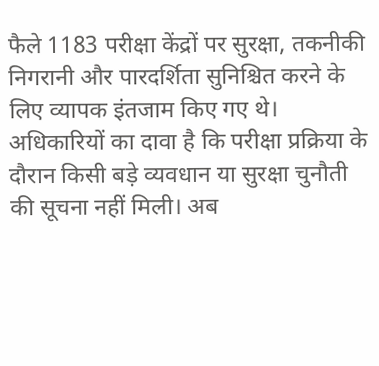फैले 1183 परीक्षा केंद्रों पर सुरक्षा, तकनीकी निगरानी और पारदर्शिता सुनिश्चित करने के लिए व्यापक इंतजाम किए गए थे। अधिकारियों का दावा है कि परीक्षा प्रक्रिया के दौरान किसी बड़े व्यवधान या सुरक्षा चुनौती की सूचना नहीं मिली। अब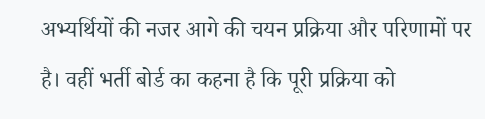अभ्यर्थियों की नजर आगे की चयन प्रक्रिया और परिणामों पर है। वहीं भर्ती बोर्ड का कहना है कि पूरी प्रक्रिया को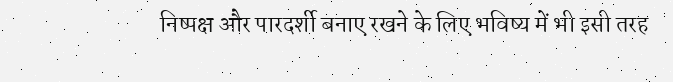निष्पक्ष और पारदर्शी बनाए रखने के लिए भविष्य में भी इसी तरह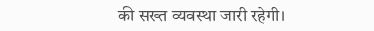की सख्त व्यवस्था जारी रहेगी।